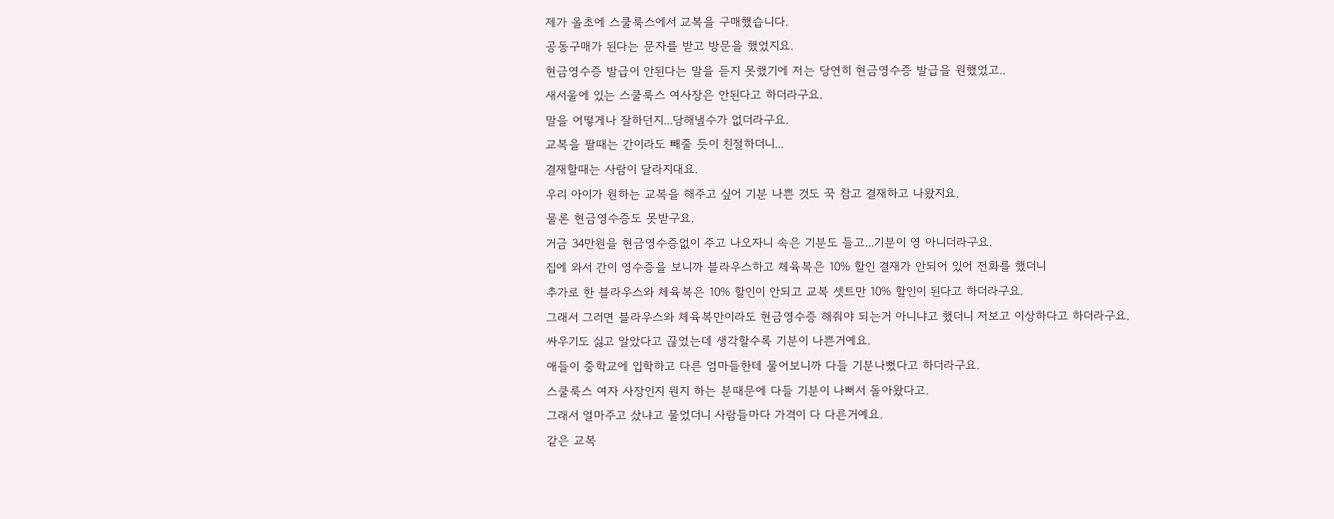제가 올초에 스쿨룩스에서 교복을 구매했습니다.
공동구매가 된다는 문자를 받고 방문을 했었지요.
현금영수증 발급이 안된다는 말을 듣지 못했기에 저는 당연히 현금영수증 발급을 원했었고..
새서울에 있는 스쿨룩스 여사장은 안된다고 하더라구요.
말을 어떻게나 잘하던지...당해낼수가 없더라구요.
교복을 팔때는 간이라도 빼줄 듯이 친절하더니...
결재할때는 사람이 달라지대요.
우리 아이가 원하는 교복을 해주고 싶어 기분 나쁜 것도 꾹 참고 결재하고 나왔지요.
물론 현금영수증도 못받구요.
거금 34만원을 현금영수증없이 주고 나오자니 속은 기분도 들고...기분이 영 아니더라구요.
집에 와서 간이 영수증을 보니까 블라우스하고 체육복은 10% 할인 결재가 안되어 있어 전화를 했더니
추가로 한 블라우스와 체육복은 10% 할인이 안되고 교복 셋트만 10% 할인이 된다고 하더라구요.
그래서 그러면 블라우스와 체육복만이라도 현금영수증 해줘야 되는거 아니냐고 했더니 저보고 이상하다고 하더라구요.
싸우기도 싫고 알았다고 끊었는데 생각할수록 기분이 나쁜거예요.
애들이 중학교에 입학하고 다른 엄마들한테 물어보니까 다들 기분나뻤다고 하더라구요.
스쿨룩스 여자 사장인지 뭔지 하는 분때문에 다들 기분이 나뻐서 돌아왔다고.
그래서 얼마주고 샀냐고 물었더니 사람들마다 가격이 다 다른거예요.
같은 교복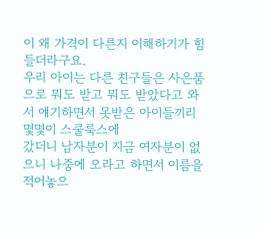이 왜 가격이 다른지 이해하기가 힘들더라구요.
우리 아이는 다른 친구들은 사은품으로 뭐도 받고 뭐도 받았다고 와서 얘기하면서 못받은 아이들끼리 몇몇이 스쿨룩스에
갔더니 남자분이 지금 여자분이 없으니 나중에 오라고 하면서 이름을 적어놓으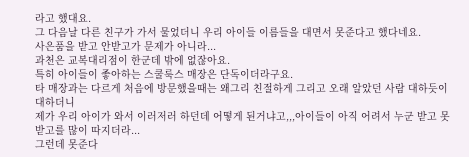라고 했대요.
그 다음날 다른 친구가 가서 물었더니 우리 아이들 이름들을 대면서 못준다고 했다네요.
사은품을 받고 안받고가 문제가 아니라...
과천은 교복대리점이 한군데 밖에 없잖아요.
특히 아이들이 좋아하는 스쿨룩스 매장은 단독이더라구요.
타 매장과는 다르게 처음에 방문했을때는 왜그리 친절하게 그리고 오래 알았던 사람 대하듯이 대하더니
제가 우리 아이가 와서 이러저러 하던데 어떻게 된거냐고,,,아이들이 아직 어려서 누군 받고 못받고를 많이 따지더라...
그런데 못준다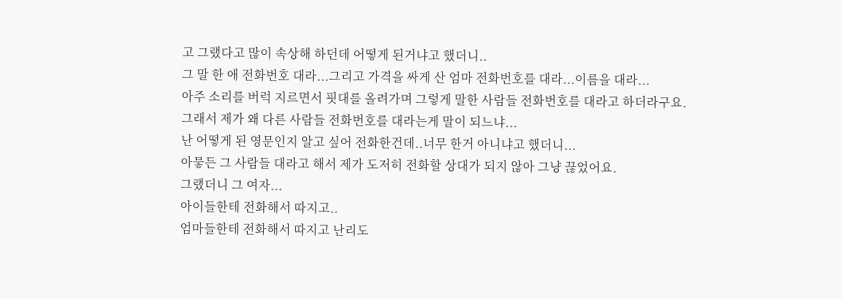고 그랬다고 많이 속상해 하던데 어떻게 된거냐고 했더니..
그 말 한 애 전화번호 대라...그리고 가격을 싸게 산 엄마 전화번호를 대라...이름을 대라...
아주 소리를 버럭 지르면서 핏대를 올려가며 그렇게 말한 사람들 전화번호를 대라고 하더라구요.
그래서 제가 왜 다른 사람들 전화번호를 대라는게 말이 되느냐...
난 어떻게 된 영문인지 알고 싶어 전화한건데..너무 한거 아니냐고 했더니...
아뭏든 그 사람들 대라고 해서 제가 도저히 전화할 상대가 되지 않아 그냥 끊었어요.
그랬더니 그 여자...
아이들한테 전화해서 따지고..
엄마들한테 전화해서 따지고 난리도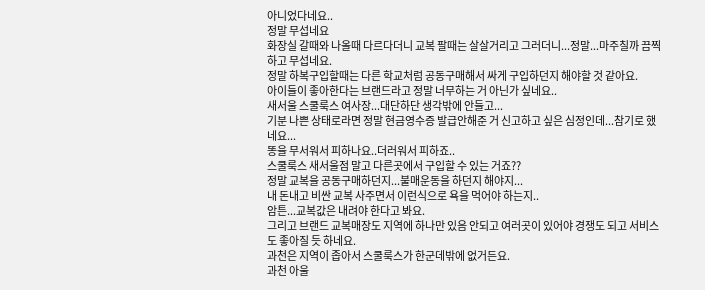아니었다네요..
정말 무섭네요
화장실 갈때와 나올때 다르다더니 교복 팔때는 살살거리고 그러더니...정말...마주칠까 끔찍하고 무섭네요.
정말 하복구입할때는 다른 학교처럼 공동구매해서 싸게 구입하던지 해야할 것 같아요.
아이들이 좋아한다는 브랜드라고 정말 너무하는 거 아닌가 싶네요..
새서울 스쿨룩스 여사장...대단하단 생각밖에 안들고...
기분 나쁜 상태로라면 정말 현금영수증 발급안해준 거 신고하고 싶은 심정인데...참기로 했네요...
똥을 무서워서 피하나요..더러워서 피하죠..
스쿨룩스 새서울점 말고 다른곳에서 구입할 수 있는 거죠??
정말 교복을 공동구매하던지...불매운동을 하던지 해야지...
내 돈내고 비싼 교복 사주면서 이런식으로 욕을 먹어야 하는지..
암튼...교복값은 내려야 한다고 봐요.
그리고 브랜드 교복매장도 지역에 하나만 있음 안되고 여러곳이 있어야 경쟁도 되고 서비스도 좋아질 듯 하네요.
과천은 지역이 좁아서 스쿨룩스가 한군데밖에 없거든요.
과천 아울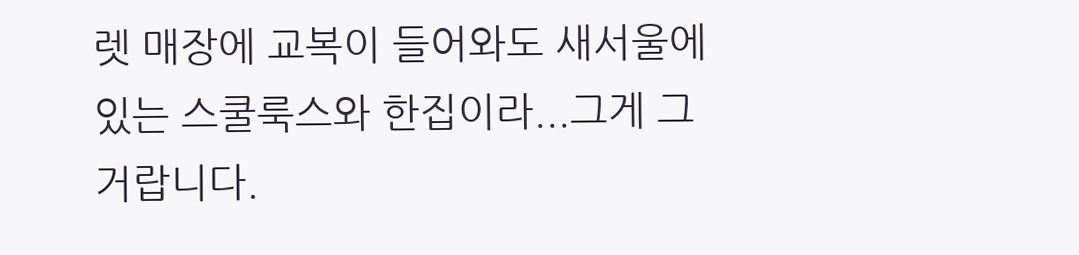렛 매장에 교복이 들어와도 새서울에 있는 스쿨룩스와 한집이라...그게 그거랍니다.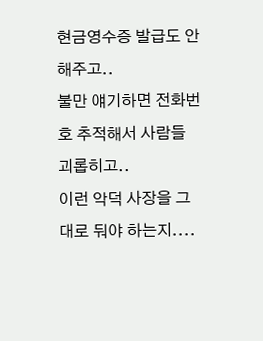현금영수증 발급도 안해주고..
불만 얘기하면 전화번호 추적해서 사람들 괴롭히고..
이런 악덕 사장을 그대로 둬야 하는지....